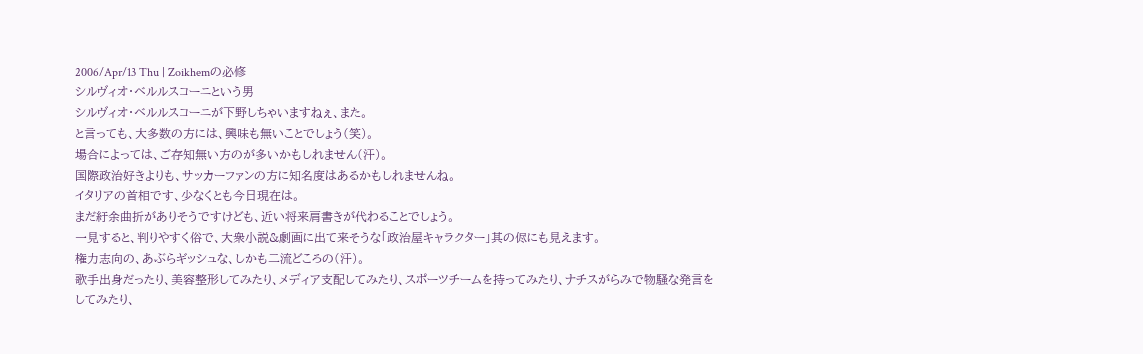2006/Apr/13 Thu | Zoikhemの必修
シルヴィオ・ベルルスコーニという男
シルヴィオ・ベルルスコーニが下野しちゃいますねぇ、また。
と言っても、大多数の方には、興味も無いことでしょう(笑)。
場合によっては、ご存知無い方のが多いかもしれません(汗)。
国際政治好きよりも、サッカーファンの方に知名度はあるかもしれませんね。
イタリアの首相です、少なくとも今日現在は。
まだ紆余曲折がありそうですけども、近い将来肩書きが代わることでしょう。
一見すると、判りやすく俗で、大衆小説&劇画に出て来そうな「政治屋キャラクター」其の侭にも見えます。
権力志向の、あぶらギッシュな、しかも二流どころの(汗)。
歌手出身だったり、美容整形してみたり、メディア支配してみたり、スポーツチームを持ってみたり、ナチスがらみで物騒な発言をしてみたり、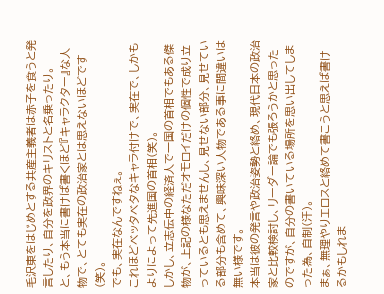毛沢東をはじめとする共産主義者は赤子を食うと発言したり、自分を政界のキリストと名乗ったり。
と、もう本当に書けば書くほど『キャラクター』な人物で、とても実在の政治家とは思えないほどです(笑)。
でも、実在なんですねぇ。
これほどベッタベタなキャラ付けで、実在で、しかもよりによって先進国の首相(笑)。
しかし、立志伝中の経済人で一国の首相でもある傑物が、上記の様なただオモロイだけの個性で成り立っているとも思えませんし、見せない部分、見せている部分も含めて、興味深い人物である事に間違いは無い様です。
本当は彼の発言や政治姿勢と絡め、現代日本の政治家と比較検討し、リーダー論でも張ろうかと思ったのですが、自分の書いている場所を思い出してしまった為、自制(汗)。
まぁ、無理やりエロスと絡めて書こうと思えば書けるかもしれま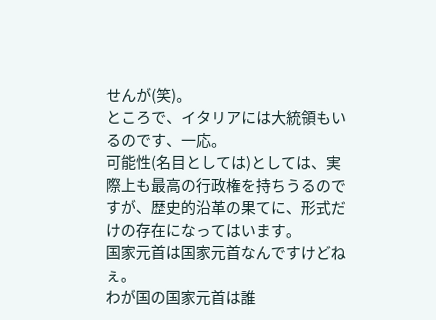せんが(笑)。
ところで、イタリアには大統領もいるのです、一応。
可能性(名目としては)としては、実際上も最高の行政権を持ちうるのですが、歴史的沿革の果てに、形式だけの存在になってはいます。
国家元首は国家元首なんですけどねぇ。
わが国の国家元首は誰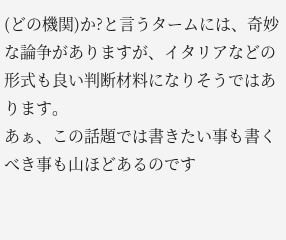(どの機関)か?と言うタームには、奇妙な論争がありますが、イタリアなどの形式も良い判断材料になりそうではあります。
あぁ、この話題では書きたい事も書くべき事も山ほどあるのです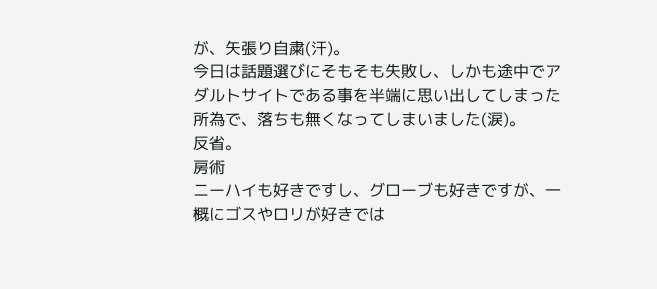が、矢張り自粛(汗)。
今日は話題選びにそもそも失敗し、しかも途中でアダルトサイトである事を半端に思い出してしまった所為で、落ちも無くなってしまいました(涙)。
反省。
房術
ニーハイも好きですし、グローブも好きですが、一概にゴスやロリが好きでは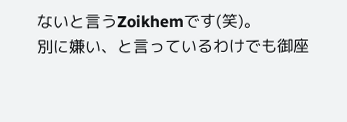ないと言うZoikhemです(笑)。
別に嫌い、と言っているわけでも御座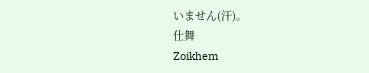いません(汗)。
仕舞
Zoikhem